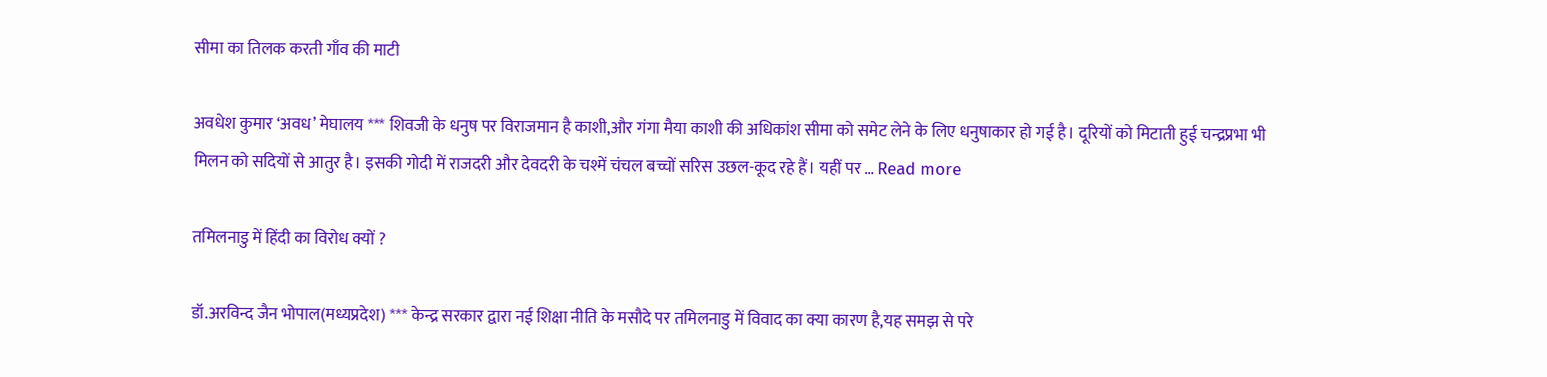सीमा का तिलक करती गाँव की माटी

अवधेश कुमार ‘अवध’ मेघालय *** शिवजी के धनुष पर विराजमान है काशी,और गंगा मैया काशी की अधिकांश सीमा को समेट लेने के लिए धनुषाकार हो गई है। दूरियों को मिटाती हुई चन्द्रप्रभा भी मिलन को सदियों से आतुर है। इसकी गोदी में राजदरी और देवदरी के चश्में चंचल बच्चों सरिस उछल-कूद रहे हैं। यहीं पर … Read more

तमिलनाडु में हिंदी का विरोध क्यों ?

डॉ.अरविन्द जैन भोपाल(मध्यप्रदेश) *** केन्द्र सरकार द्वारा नई शिक्षा नीति के मसौदे पर तमिलनाडु में विवाद का क्या कारण है,यह समझ से परे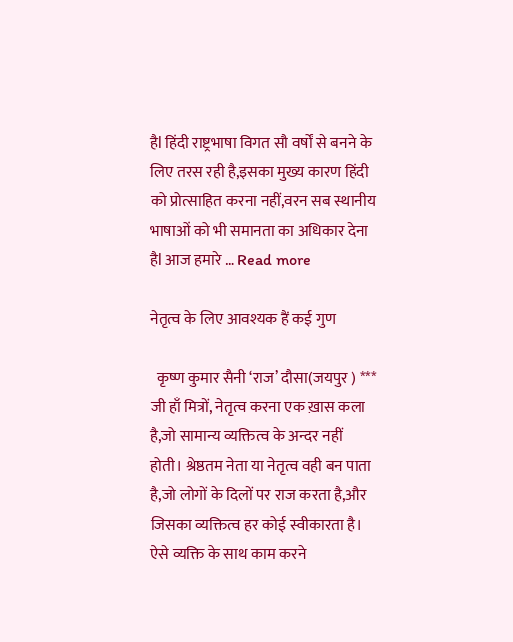हैl हिंदी राष्ट्रभाषा विगत सौ वर्षों से बनने के लिए तरस रही है,इसका मुख्य कारण हिंदी को प्रोत्साहित करना नहीं,वरन सब स्थानीय भाषाओं को भी समानता का अधिकार देना हैl आज हमारे … Read more

नेतृत्व के लिए आवश्यक हैं कई गुण

  कृष्ण कुमार सैनी ‘राज’ दौसा(जयपुर ) *** जी हाँ मित्रों, नेतृत्व करना एक ख़ास कला है,जो सामान्य व्यक्तित्व के अन्दर नहीं होती। श्रेष्ठतम नेता या नेतृत्व वही बन पाता है,जो लोगों के दिलों पर राज करता है,और जिसका व्यक्तित्व हर कोई स्वीकारता है। ऐसे व्यक्ति के साथ काम करने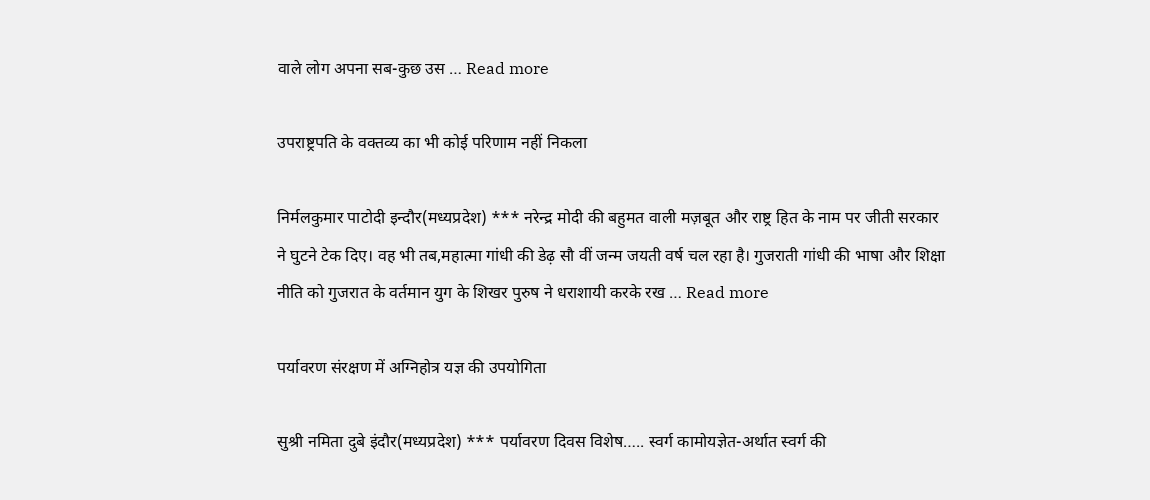वाले लोग अपना सब-कुछ उस … Read more

उपराष्ट्रपति के वक्तव्य का भी कोई परिणाम नहीं निकला

निर्मलकुमार पाटोदी इन्दौर(मध्यप्रदेश) *** नरेन्द्र मोदी की बहुमत वाली मज़बूत और राष्ट्र हित के नाम पर जीती सरकार ने घुटने टेक दिए। वह भी तब,महात्मा गांधी की डेढ़ सौ वीं जन्म जयती वर्ष चल रहा है। गुजराती गांधी की भाषा और शिक्षा नीति को गुजरात के वर्तमान युग के शिखर पुरुष ने धराशायी करके रख … Read more

पर्यावरण संरक्षण में अग्निहोत्र यज्ञ की उपयोगिता

सुश्री नमिता दुबे इंदौर(मध्यप्रदेश) *** पर्यावरण दिवस विशेष….. स्वर्ग कामोयज्ञेत-अर्थात स्वर्ग की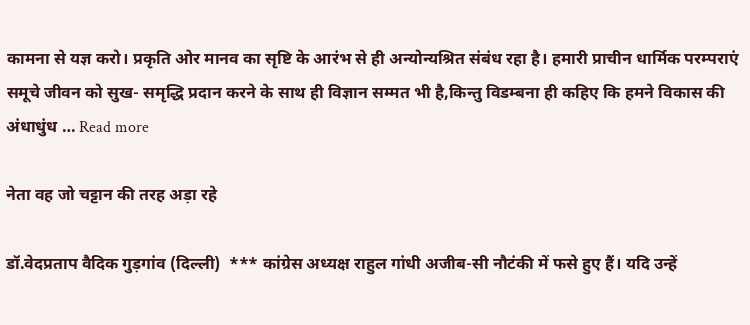कामना से यज्ञ करो। प्रकृति ओर मानव का सृष्टि के आरंभ से ही अन्योन्यश्रित संबंध रहा है। हमारी प्राचीन धार्मिक परम्पराएं समूचे जीवन को सुख- समृद्धि प्रदान करने के साथ ही विज्ञान सम्मत भी है,किन्तु विडम्बना ही कहिए कि हमने विकास की अंधाधुंध … Read more

नेता वह जो चट्टान की तरह अड़ा रहे

डॉ.वेदप्रताप वैदिक गुड़गांव (दिल्ली)  *** कांग्रेस अध्यक्ष राहुल गांधी अजीब-सी नौटंकी में फसे हुए हैं। यदि उन्हें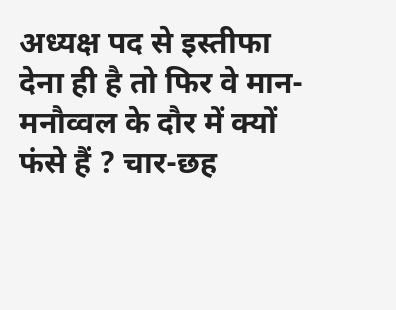अध्यक्ष पद से इस्तीफा देना ही है तो फिर वे मान-मनौव्वल के दौर में क्यों फंसे हैं ? चार-छह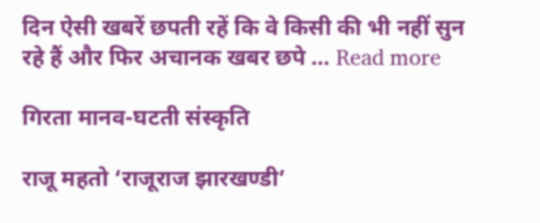दिन ऐसी खबरें छपती रहें कि वे किसी की भी नहीं सुन रहे हैं और फिर अचानक खबर छपे … Read more

गिरता मानव-घटती संस्कृति

राजू महतो ‘राजूराज झारखण्डी’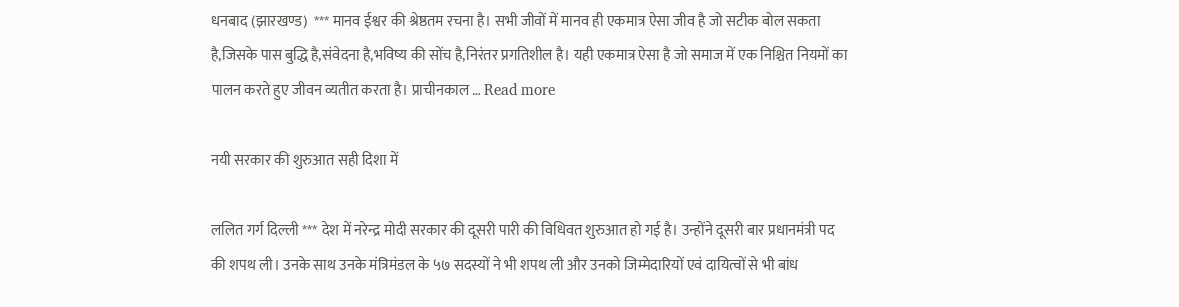धनबाद (झारखण्ड)  *** मानव ईश्वर की श्रेष्ठतम रचना है। सभी जीवों में मानव ही एकमात्र ऐसा जीव है जो सटीक बोल सकता है,जिसके पास बुद्धि है,संवेदना है,भविष्य की सोंच है,निरंतर प्रगतिशील है। यही एकमात्र ऐसा है जो समाज में एक निश्चित नियमों का पालन करते हुए जीवन व्यतीत करता है। प्राचीनकाल … Read more

नयी सरकार की शुरुआत सही दिशा में

ललित गर्ग दिल्ली *** देश में नरेन्द्र मोदी सरकार की दूसरी पारी की विधिवत शुरुआत हो गई है। उन्होंने दूसरी बार प्रधानमंत्री पद की शपथ ली। उनके साथ उनके मंत्रिमंडल के ५७ सदस्यों ने भी शपथ ली और उनको जिम्मेदारियों एवं दायित्वों से भी बांध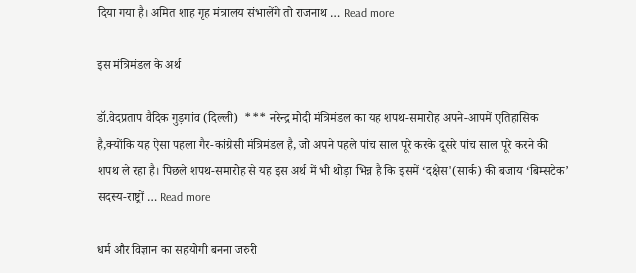दिया गया है। अमित शाह गृह मंत्रालय संभालेंगे तो राजनाथ … Read more

इस मंत्रिमंडल के अर्थ

डॉ.वेदप्रताप वैदिक गुड़गांव (दिल्ली)  *** नरेन्द्र मोदी मंत्रिमंडल का यह शपथ-समारोह अपने-आपमें एतिहासिक है,क्योंकि यह ऐसा पहला गैर-कांग्रेसी मंत्रिमंडल है, जो अपने पहले पांच साल पूरे करके दूसरे पांच साल पूरे करने की शपथ ले रहा है। पिछले शपथ-समारोह से यह इस अर्थ में भी थोड़ा भिन्न है कि इसमें ‘दक्षेस'(सार्क) की बजाय ‘बिम्सटेक’ सदस्य-राष्ट्रों … Read more

धर्म और विज्ञान का सहयोगी बनना जरुरी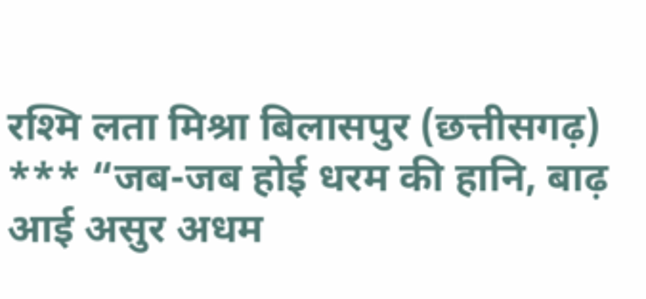रश्मि लता मिश्रा बिलासपुर (छत्तीसगढ़) *** “जब-जब होई धरम की हानि, बाढ़ आई असुर अधम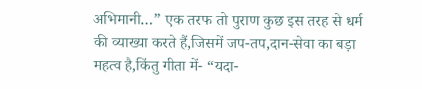अभिमानी…” एक तरफ तो पुराण कुछ इस तरह से धर्म की व्याख्या करते हैं,जिसमें जप-तप,दान-सेवा का बड़ा महत्व है,किंतु गीता में- “यदा-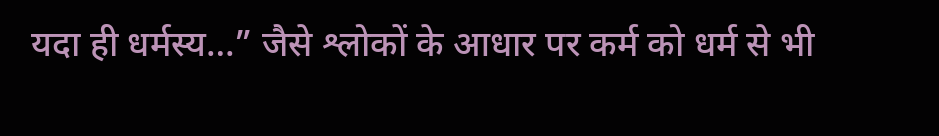यदा ही धर्मस्य…” जैसे श्लोकों के आधार पर कर्म को धर्म से भी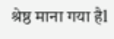श्रेष्ठ माना गया हैl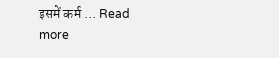इसमें कर्म … Read more